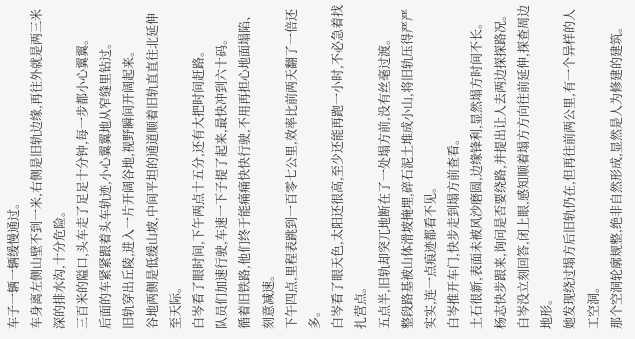车子一辆一辆缓慢通过。
车身离左侧山壁不到一米,右侧是旧轨边缘,再往外就是两三米深的排水沟,十分危险。
三百米的隘口,头车走了足足十分钟,每一步都小心翼翼。
后面的车紧紧跟着头车轨迹,小心翼翼地从窄缝里钻过。
旧轨穿出丘陵,进入一片开阔谷地,视野瞬间开阔起来。
谷地两侧是低缓山坡,中间平坦的通道顺着旧轨直直往北延伸至天际。
白岑看了眼时间,下午两点十五分,还有大把时间赶路。
队员们加速行驶,车速一下子提了起来,最快冲到六十码。
循着旧铁路,他们终于能痛痛快快行驶,不用再担心地面塌陷、刻意减速。
下午四点,里程表跳到一百零七公里,效率比前两天翻了一倍还多。
白岑看了眼天色,太阳还很高,至少还能再跑一小时,不必急着找扎营点。
五点半,旧轨却突兀地断在了一处塌方前,没有丝毫过渡。
整段路基被山体滑坡掩埋,碎石泥土堆成小山,将旧轨压得严严实实,连一点痕迹都看不见。
白岑推开车门,快步走到塌方前查看。
土石很新,表面未被风沙磨圆,边缘锋利,显然塌方时间不长。
杨志快步跟来,询问是否要绕路,并提出让人去两边探探路况。
白岑没立刻回答,闭上眼,感知顺着塌方方向往前延伸,探查周边地形。
她发现绕过塌方后旧轨仍在,但再往前两公里,有一个异样的人工空洞。
那个空洞轮廓规整,绝非自然形成,显然是人为修建的建筑。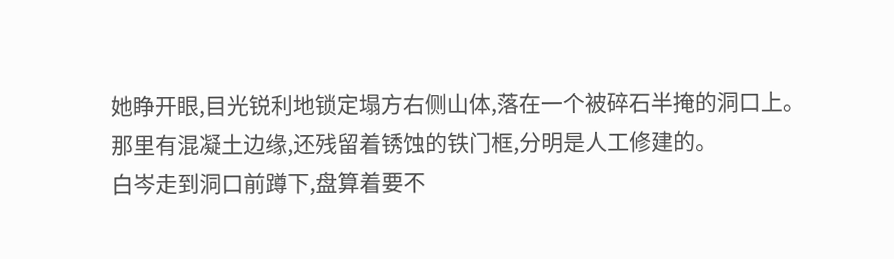她睁开眼,目光锐利地锁定塌方右侧山体,落在一个被碎石半掩的洞口上。
那里有混凝土边缘,还残留着锈蚀的铁门框,分明是人工修建的。
白岑走到洞口前蹲下,盘算着要不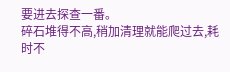要进去探查一番。
碎石堆得不高,稍加清理就能爬过去,耗时不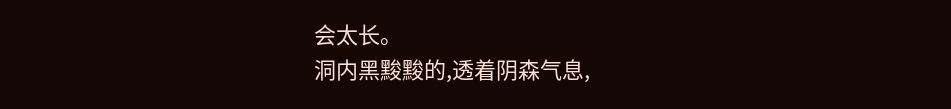会太长。
洞内黑黢黢的,透着阴森气息,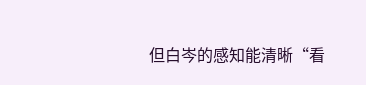但白岑的感知能清晰“看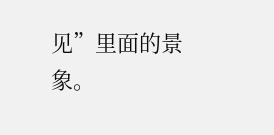见”里面的景象。